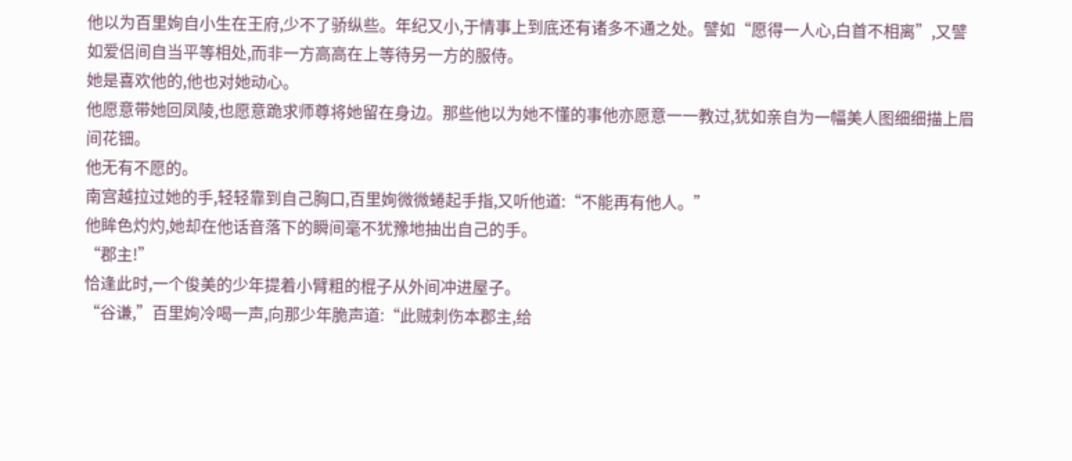他以为百里姰自小生在王府,少不了骄纵些。年纪又小,于情事上到底还有诸多不通之处。譬如“愿得一人心,白首不相离”,又譬如爱侣间自当平等相处,而非一方高高在上等待另一方的服侍。
她是喜欢他的,他也对她动心。
他愿意带她回凤陵,也愿意跪求师尊将她留在身边。那些他以为她不懂的事他亦愿意一一教过,犹如亲自为一幅美人图细细描上眉间花钿。
他无有不愿的。
南宫越拉过她的手,轻轻靠到自己胸口,百里姰微微蜷起手指,又听他道:“不能再有他人。”
他眸色灼灼,她却在他话音落下的瞬间毫不犹豫地抽出自己的手。
“郡主!”
恰逢此时,一个俊美的少年提着小臂粗的棍子从外间冲进屋子。
“谷谦,”百里姰冷喝一声,向那少年脆声道:“此贼刺伤本郡主,给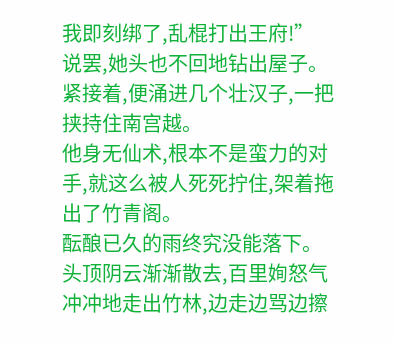我即刻绑了,乱棍打出王府!”
说罢,她头也不回地钻出屋子。紧接着,便涌进几个壮汉子,一把挟持住南宫越。
他身无仙术,根本不是蛮力的对手,就这么被人死死拧住,架着拖出了竹青阁。
酝酿已久的雨终究没能落下。
头顶阴云渐渐散去,百里姰怒气冲冲地走出竹林,边走边骂边擦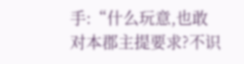手:“什么玩意,也敢对本郡主提要求?不识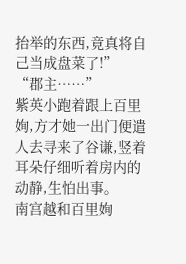抬举的东西,竟真将自己当成盘菜了!”
“郡主……”
紫英小跑着跟上百里姰,方才她一出门便遣人去寻来了谷谦,竖着耳朵仔细听着房内的动静,生怕出事。
南宫越和百里姰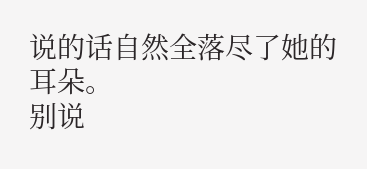说的话自然全落尽了她的耳朵。
别说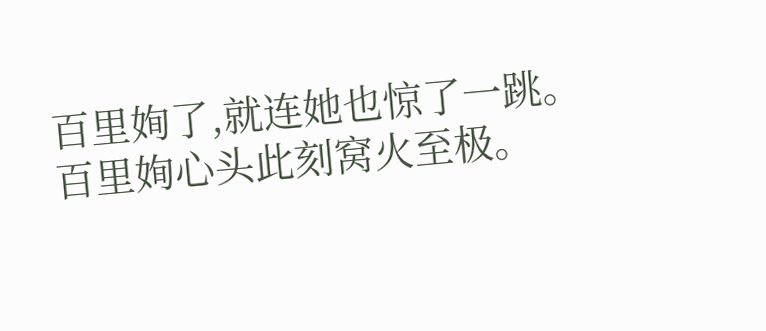百里姰了,就连她也惊了一跳。
百里姰心头此刻窝火至极。